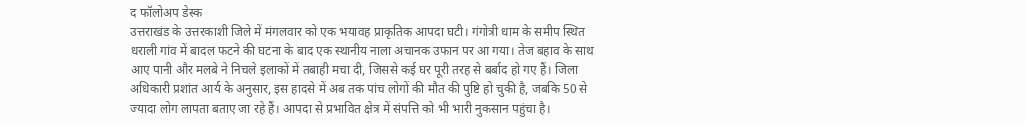द फॉलोअप डेस्क
उत्तराखंड के उत्तरकाशी जिले में मंगलवार को एक भयावह प्राकृतिक आपदा घटी। गंगोत्री धाम के समीप स्थित धराली गांव में बादल फटने की घटना के बाद एक स्थानीय नाला अचानक उफान पर आ गया। तेज बहाव के साथ आए पानी और मलबे ने निचले इलाकों में तबाही मचा दी, जिससे कई घर पूरी तरह से बर्बाद हो गए हैं। जिला अधिकारी प्रशांत आर्य के अनुसार, इस हादसे में अब तक पांच लोगों की मौत की पुष्टि हो चुकी है, जबकि 50 से ज्यादा लोग लापता बताए जा रहे हैं। आपदा से प्रभावित क्षेत्र में संपत्ति को भी भारी नुकसान पहुंचा है।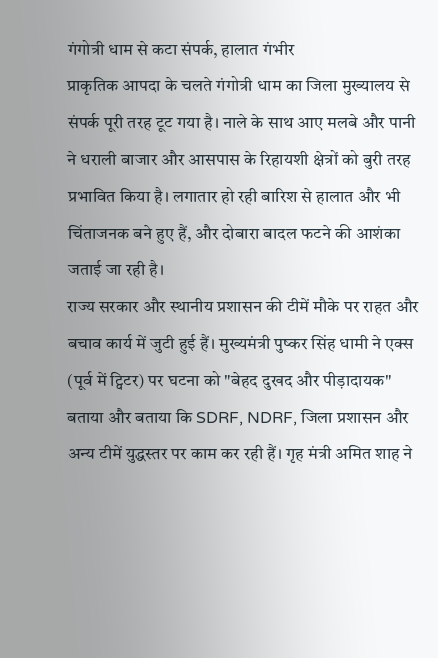गंगोत्री धाम से कटा संपर्क, हालात गंभीर
प्राकृतिक आपदा के चलते गंगोत्री धाम का जिला मुख्यालय से संपर्क पूरी तरह टूट गया है। नाले के साथ आए मलबे और पानी ने धराली बाजार और आसपास के रिहायशी क्षेत्रों को बुरी तरह प्रभावित किया है। लगातार हो रही बारिश से हालात और भी चिंताजनक बने हुए हैं, और दोबारा बादल फटने की आशंका जताई जा रही है।
राज्य सरकार और स्थानीय प्रशासन की टीमें मौके पर राहत और बचाव कार्य में जुटी हुई हैं। मुख्यमंत्री पुष्कर सिंह धामी ने एक्स (पूर्व में ट्विटर) पर घटना को "बेहद दुखद और पीड़ादायक" बताया और बताया कि SDRF, NDRF, जिला प्रशासन और अन्य टीमें युद्धस्तर पर काम कर रही हैं। गृह मंत्री अमित शाह ने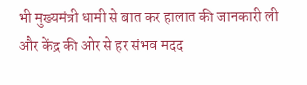भी मुख्यमंत्री धामी से बात कर हालात की जानकारी ली और केंद्र की ओर से हर संभव मदद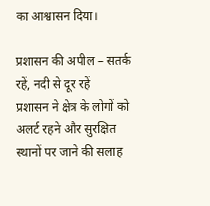का आश्वासन दिया।

प्रशासन की अपील – सतर्क रहें, नदी से दूर रहें
प्रशासन ने क्षेत्र के लोगों को अलर्ट रहने और सुरक्षित स्थानों पर जाने की सलाह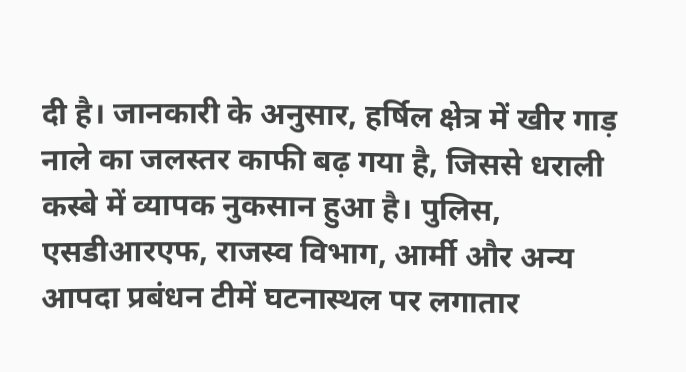दी है। जानकारी के अनुसार, हर्षिल क्षेत्र में खीर गाड़ नाले का जलस्तर काफी बढ़ गया है, जिससे धराली कस्बे में व्यापक नुकसान हुआ है। पुलिस, एसडीआरएफ, राजस्व विभाग, आर्मी और अन्य आपदा प्रबंधन टीमें घटनास्थल पर लगातार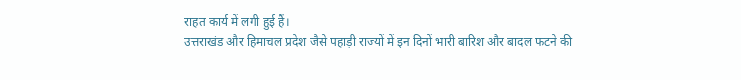राहत कार्य में लगी हुई हैं।
उत्तराखंड और हिमाचल प्रदेश जैसे पहाड़ी राज्यों में इन दिनों भारी बारिश और बादल फटने की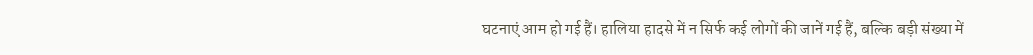घटनाएं आम हो गई हैं। हालिया हादसे में न सिर्फ कई लोगों की जानें गई हैं, बल्कि बड़ी संख्या में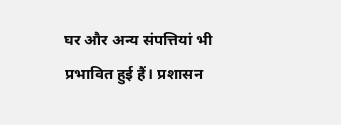घर और अन्य संपत्तियां भी प्रभावित हुई हैं। प्रशासन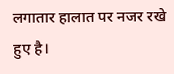लगातार हालात पर नजर रखे हुए है।